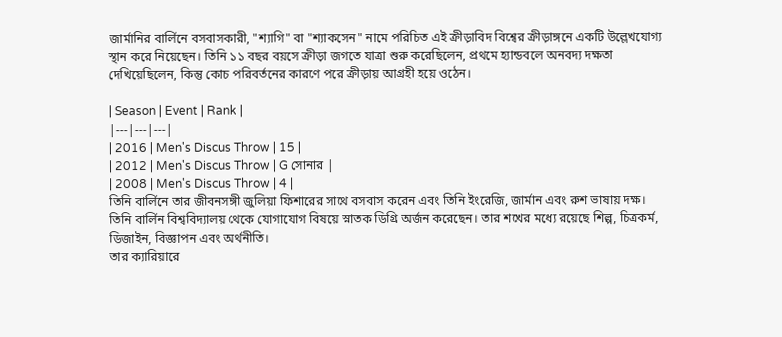জার্মানির বার্লিনে বসবাসকারী, "শ্যাগি" বা "শ্যাকসেন" নামে পরিচিত এই ক্রীড়াবিদ বিশ্বের ক্রীড়াঙ্গনে একটি উল্লেখযোগ্য স্থান করে নিয়েছেন। তিনি ১১ বছর বয়সে ক্রীড়া জগতে যাত্রা শুরু করেছিলেন, প্রথমে হ্যান্ডবলে অনবদ্য দক্ষতা দেখিয়েছিলেন, কিন্তু কোচ পরিবর্তনের কারণে পরে ক্রীড়ায় আগ্রহী হয়ে ওঠেন।

| Season | Event | Rank |
|---|---|---|
| 2016 | Men's Discus Throw | 15 |
| 2012 | Men's Discus Throw | G সোনার |
| 2008 | Men's Discus Throw | 4 |
তিনি বার্লিনে তার জীবনসঙ্গী জুলিয়া ফিশারের সাথে বসবাস করেন এবং তিনি ইংরেজি, জার্মান এবং রুশ ভাষায় দক্ষ। তিনি বার্লিন বিশ্ববিদ্যালয় থেকে যোগাযোগ বিষয়ে স্নাতক ডিগ্রি অর্জন করেছেন। তার শখের মধ্যে রয়েছে শিল্প, চিত্রকর্ম, ডিজাইন, বিজ্ঞাপন এবং অর্থনীতি।
তার ক্যারিয়ারে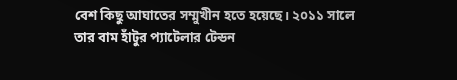বেশ কিছু আঘাতের সম্মুখীন হতে হয়েছে। ২০১১ সালে তার বাম হাঁটুর প্যাটেলার টেন্ডন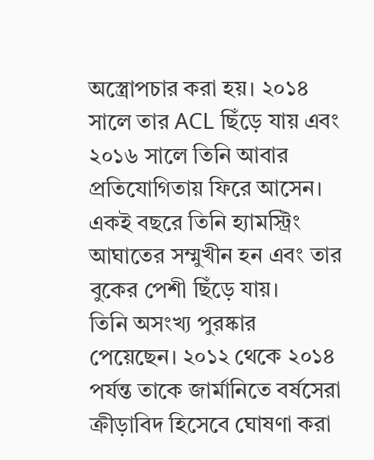অস্ত্রোপচার করা হয়। ২০১৪ সালে তার ACL ছিঁড়ে যায় এবং ২০১৬ সালে তিনি আবার প্রতিযোগিতায় ফিরে আসেন। একই বছরে তিনি হ্যামস্ট্রিং আঘাতের সম্মুখীন হন এবং তার বুকের পেশী ছিঁড়ে যায়।
তিনি অসংখ্য পুরষ্কার পেয়েছেন। ২০১২ থেকে ২০১৪ পর্যন্ত তাকে জার্মানিতে বর্ষসেরা ক্রীড়াবিদ হিসেবে ঘোষণা করা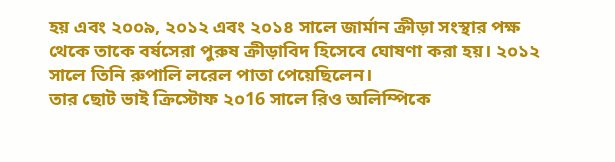হয় এবং ২০০৯, ২০১২ এবং ২০১৪ সালে জার্মান ক্রীড়া সংস্থার পক্ষ থেকে তাকে বর্ষসেরা পুরুষ ক্রীড়াবিদ হিসেবে ঘোষণা করা হয়। ২০১২ সালে তিনি রুপালি লরেল পাতা পেয়েছিলেন।
তার ছোট ভাই ক্রিস্টোফ ২০16 সালে রিও অলিম্পিকে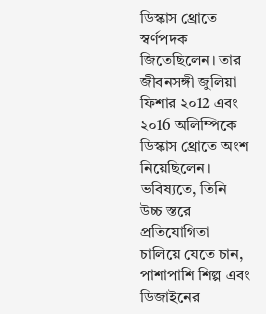ডিস্কাস থ্রোতে স্বর্ণপদক জিতেছিলেন। তার জীবনসঙ্গী জুলিয়া ফিশার ২০12 এবং ২০16 অলিম্পিকে ডিস্কাস থ্রোতে অংশ নিয়েছিলেন।
ভবিষ্যতে, তিনি উচ্চ স্তরে প্রতিযোগিতা চালিয়ে যেতে চান, পাশাপাশি শিল্প এবং ডিজাইনের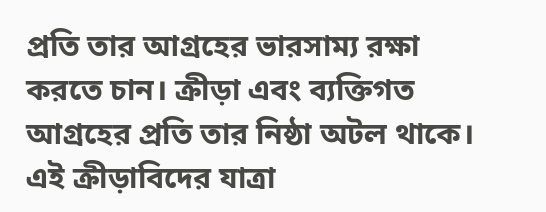প্রতি তার আগ্রহের ভারসাম্য রক্ষা করতে চান। ক্রীড়া এবং ব্যক্তিগত আগ্রহের প্রতি তার নিষ্ঠা অটল থাকে।
এই ক্রীড়াবিদের যাত্রা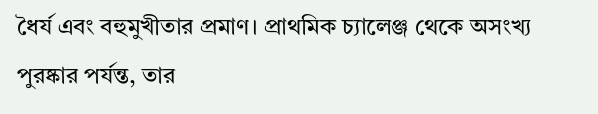ধৈর্য এবং বহুমুখীতার প্রমাণ। প্রাথমিক চ্যালেঞ্জ থেকে অসংখ্য পুরষ্কার পর্যন্ত, তার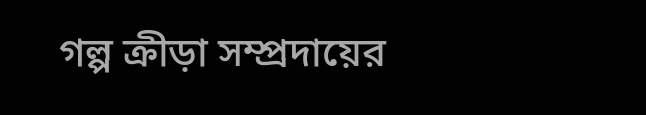গল্প ক্রীড়া সম্প্রদায়ের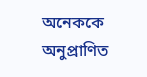অনেককে অনুপ্রাণিত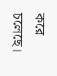করে চলেছে।